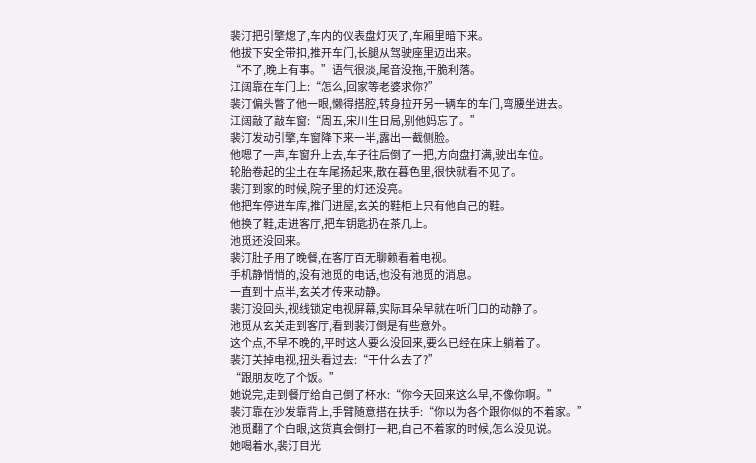裴汀把引擎熄了,车内的仪表盘灯灭了,车厢里暗下来。
他拔下安全带扣,推开车门,长腿从驾驶座里迈出来。
“不了,晚上有事。”语气很淡,尾音没拖,干脆利落。
江阔靠在车门上:“怎么,回家等老婆求你?”
裴汀偏头瞥了他一眼,懒得搭腔,转身拉开另一辆车的车门,弯腰坐进去。
江阔敲了敲车窗:“周五,宋川生日局,别他妈忘了。”
裴汀发动引擎,车窗降下来一半,露出一截侧脸。
他嗯了一声,车窗升上去,车子往后倒了一把,方向盘打满,驶出车位。
轮胎卷起的尘土在车尾扬起来,散在暮色里,很快就看不见了。
裴汀到家的时候,院子里的灯还没亮。
他把车停进车库,推门进屋,玄关的鞋柜上只有他自己的鞋。
他换了鞋,走进客厅,把车钥匙扔在茶几上。
池觅还没回来。
裴汀肚子用了晚餐,在客厅百无聊赖看着电视。
手机静悄悄的,没有池觅的电话,也没有池觅的消息。
一直到十点半,玄关才传来动静。
裴汀没回头,视线锁定电视屏幕,实际耳朵早就在听门口的动静了。
池觅从玄关走到客厅,看到裴汀倒是有些意外。
这个点,不早不晚的,平时这人要么没回来,要么已经在床上躺着了。
裴汀关掉电视,扭头看过去:“干什么去了?”
“跟朋友吃了个饭。”
她说完,走到餐厅给自己倒了杯水:“你今天回来这么早,不像你啊。”
裴汀靠在沙发靠背上,手臂随意搭在扶手:“你以为各个跟你似的不着家。”
池觅翻了个白眼,这货真会倒打一耙,自己不着家的时候,怎么没见说。
她喝着水,裴汀目光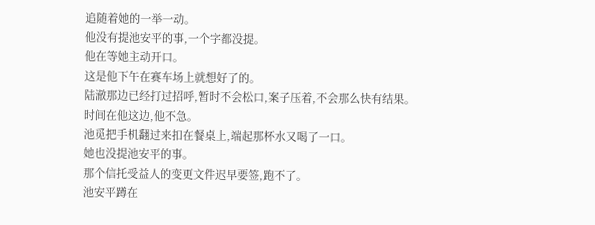追随着她的一举一动。
他没有提池安平的事,一个字都没提。
他在等她主动开口。
这是他下午在赛车场上就想好了的。
陆澈那边已经打过招呼,暂时不会松口,案子压着,不会那么快有结果。
时间在他这边,他不急。
池觅把手机翻过来扣在餐桌上,端起那杯水又喝了一口。
她也没提池安平的事。
那个信托受益人的变更文件迟早要签,跑不了。
池安平蹲在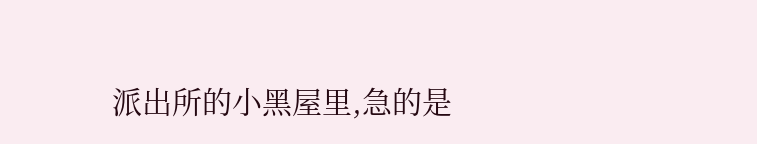派出所的小黑屋里,急的是